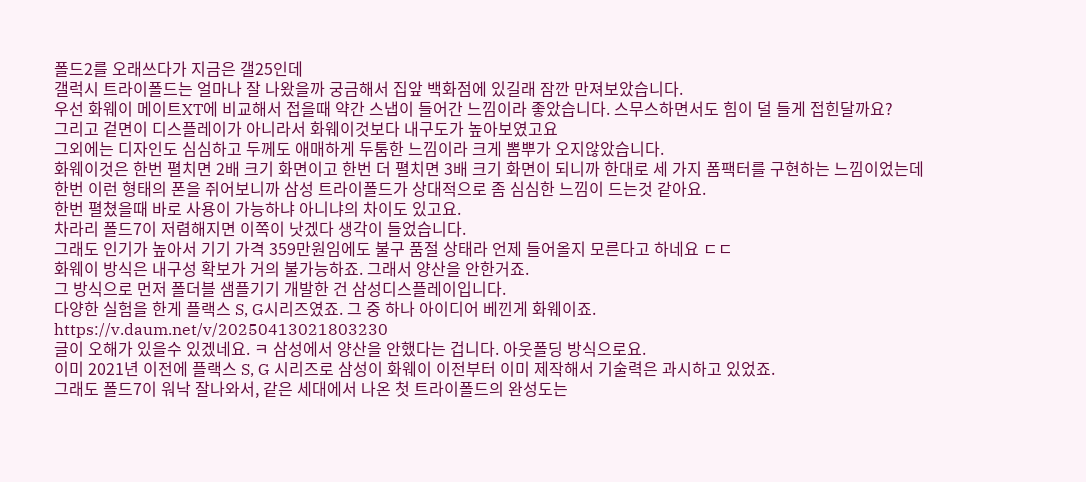폴드2를 오래쓰다가 지금은 갤25인데
갤럭시 트라이폴드는 얼마나 잘 나왔을까 궁금해서 집앞 백화점에 있길래 잠깐 만져보았습니다.
우선 화웨이 메이트XT에 비교해서 접을때 약간 스냅이 들어간 느낌이라 좋았습니다. 스무스하면서도 힘이 덜 들게 접힌달까요?
그리고 겉면이 디스플레이가 아니라서 화웨이것보다 내구도가 높아보였고요
그외에는 디자인도 심심하고 두께도 애매하게 두툼한 느낌이라 크게 뽐뿌가 오지않았습니다.
화웨이것은 한번 펼치면 2배 크기 화면이고 한번 더 펼치면 3배 크기 화면이 되니까 한대로 세 가지 폼팩터를 구현하는 느낌이었는데
한번 이런 형태의 폰을 쥐어보니까 삼성 트라이폴드가 상대적으로 좀 심심한 느낌이 드는것 같아요.
한번 펼쳤을때 바로 사용이 가능하냐 아니냐의 차이도 있고요.
차라리 폴드7이 저렴해지면 이쪽이 낫겠다 생각이 들었습니다.
그래도 인기가 높아서 기기 가격 359만원임에도 불구 품절 상태라 언제 들어올지 모른다고 하네요 ㄷㄷ
화웨이 방식은 내구성 확보가 거의 불가능하죠. 그래서 양산을 안한거죠.
그 방식으로 먼저 폴더블 샘플기기 개발한 건 삼성디스플레이입니다.
다양한 실험을 한게 플랙스 S, G시리즈였죠. 그 중 하나 아이디어 베낀게 화웨이죠.
https://v.daum.net/v/20250413021803230
글이 오해가 있을수 있겠네요. ㅋ 삼성에서 양산을 안했다는 겁니다. 아웃폴딩 방식으로요.
이미 2021년 이전에 플랙스 S, G 시리즈로 삼성이 화웨이 이전부터 이미 제작해서 기술력은 과시하고 있었죠.
그래도 폴드7이 워낙 잘나와서, 같은 세대에서 나온 첫 트라이폴드의 완성도는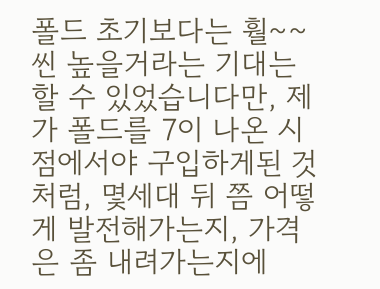폴드 초기보다는 훨~~씬 높을거라는 기대는 할 수 있었습니다만, 제가 폴드를 7이 나온 시점에서야 구입하게된 것 처럼, 몇세대 뒤 쯤 어떻게 발전해가는지, 가격은 좀 내려가는지에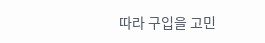따라 구입을 고민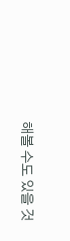해볼 수도 있을 것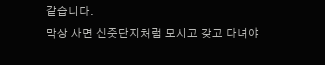같습니다.
막상 사면 신줏단지처럼 모시고 갖고 다녀야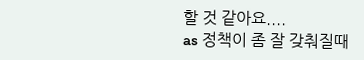할 것 같아요....
as 정책이 좀 잘 갖춰질때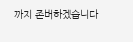까지 존버하겠습니다